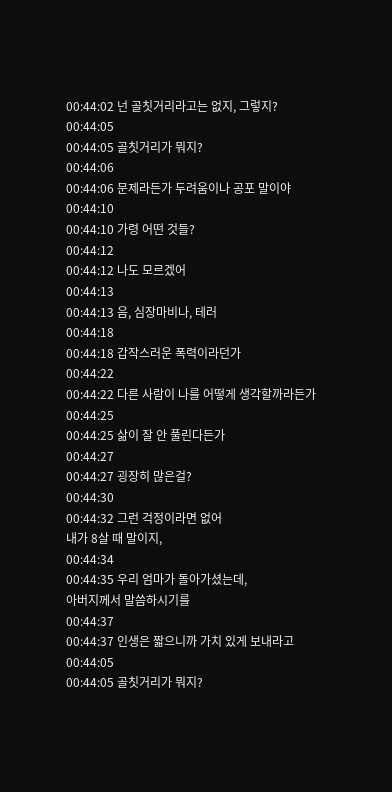00:44:02 넌 골칫거리라고는 없지, 그렇지?
00:44:05
00:44:05 골칫거리가 뭐지?
00:44:06
00:44:06 문제라든가 두려움이나 공포 말이야
00:44:10
00:44:10 가령 어떤 것들?
00:44:12
00:44:12 나도 모르겠어
00:44:13
00:44:13 음, 심장마비나, 테러
00:44:18
00:44:18 갑작스러운 폭력이라던가
00:44:22
00:44:22 다른 사람이 나를 어떻게 생각할까라든가
00:44:25
00:44:25 삶이 잘 안 풀린다든가
00:44:27
00:44:27 굉장히 많은걸?
00:44:30
00:44:32 그런 걱정이라면 없어
내가 8살 때 말이지,
00:44:34
00:44:35 우리 엄마가 돌아가셨는데,
아버지께서 말씀하시기를
00:44:37
00:44:37 인생은 짧으니까 가치 있게 보내라고
00:44:05
00:44:05 골칫거리가 뭐지?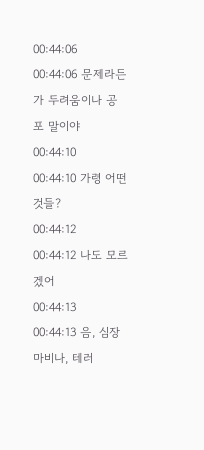00:44:06
00:44:06 문제라든가 두려움이나 공포 말이야
00:44:10
00:44:10 가령 어떤 것들?
00:44:12
00:44:12 나도 모르겠어
00:44:13
00:44:13 음, 심장마비나, 테러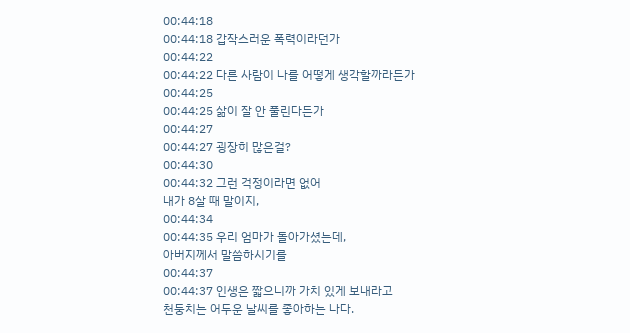00:44:18
00:44:18 갑작스러운 폭력이라던가
00:44:22
00:44:22 다른 사람이 나를 어떻게 생각할까라든가
00:44:25
00:44:25 삶이 잘 안 풀린다든가
00:44:27
00:44:27 굉장히 많은걸?
00:44:30
00:44:32 그런 걱정이라면 없어
내가 8살 때 말이지,
00:44:34
00:44:35 우리 엄마가 돌아가셨는데,
아버지께서 말씀하시기를
00:44:37
00:44:37 인생은 짧으니까 가치 있게 보내라고
천둥치는 어두운 날씨를 좋아하는 나다.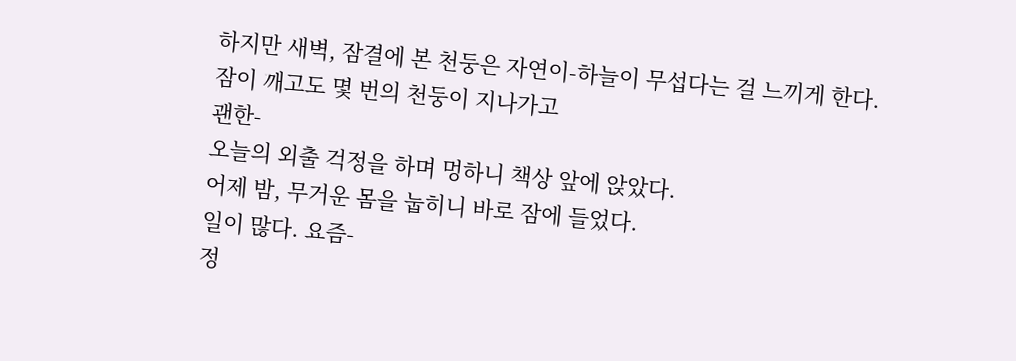하지만 새벽, 잠결에 본 천둥은 자연이-하늘이 무섭다는 걸 느끼게 한다.
잠이 깨고도 몇 번의 천둥이 지나가고
괜한-
오늘의 외출 걱정을 하며 멍하니 책상 앞에 앉았다.
어제 밤, 무거운 몸을 눕히니 바로 잠에 들었다.
일이 많다. 요즘-
정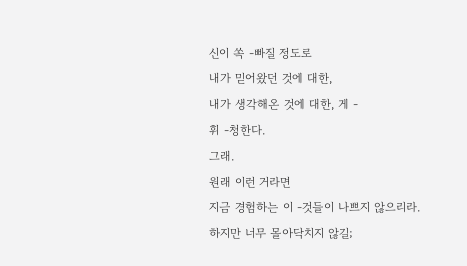신이 쏙 -빠질 정도로
내가 믿어왔던 것에 대한,
내가 생각해온 것에 대한, 게 -
휘 -청한다.
그래.
원래 이런 거라면
지금 경험하는 이 -것들이 나쁘지 않으리라.
하지만 너무 몰아닥치지 않길;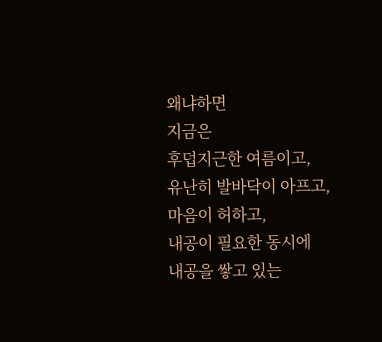왜냐하면
지금은
후덥지근한 여름이고,
유난히 발바닥이 아프고,
마음이 허하고,
내공이 필요한 동시에
내공을 쌓고 있는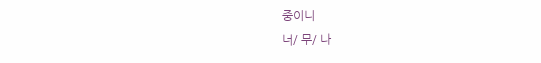중이니
너/ 무/ 나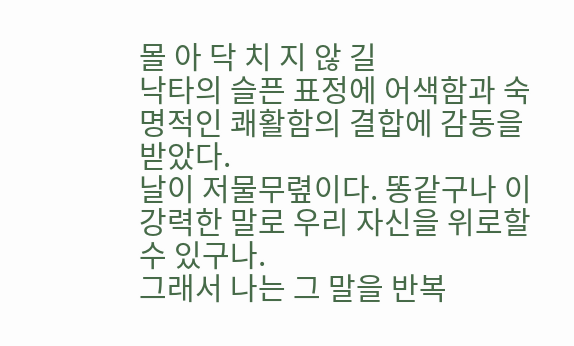몰 아 닥 치 지 않 길
낙타의 슬픈 표정에 어색함과 숙명적인 쾌활함의 결합에 감동을 받았다.
날이 저물무렾이다. 똥같구나 이 강력한 말로 우리 자신을 위로할 수 있구나.
그래서 나는 그 말을 반복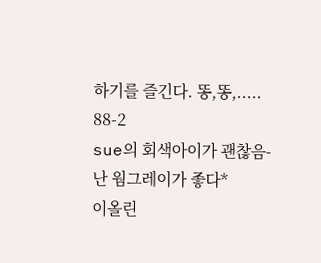하기를 즐긴다. 똥,똥,.....
88-2
sue의 회색아이가 괜찮음-
난 웜그레이가 좋다*
이올린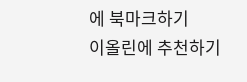에 북마크하기
이올린에 추천하기